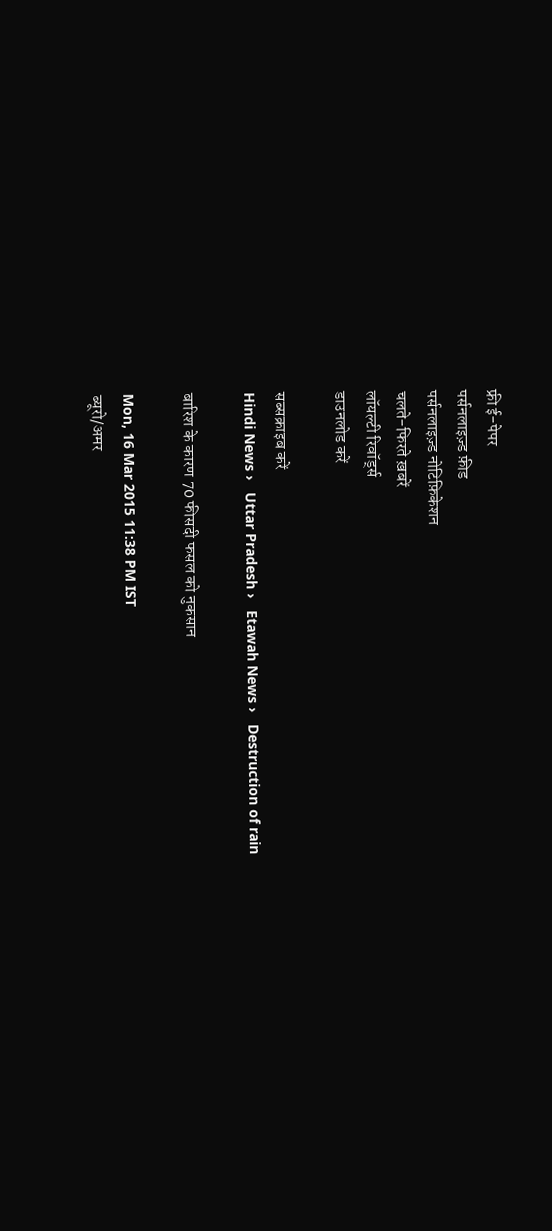फ्री ई-पेपर
पर्सनलाइज़्ड फ़ीड
पर्सनलाइज़्ड नोटिफ़िकेशन
चलते-फिरते ख़बरें
लॉयल्टी रिवॉर्ड्स
डाउनलोड करें

सब्सक्राइब करें
Hindi News ›   Uttar Pradesh ›   Etawah News ›   Destruction of rain

बारिश के कारण 70 फीसदी फसल को नुकसान

Mon, 16 Mar 2015 11:38 PM IST
ब्यूरो/अमर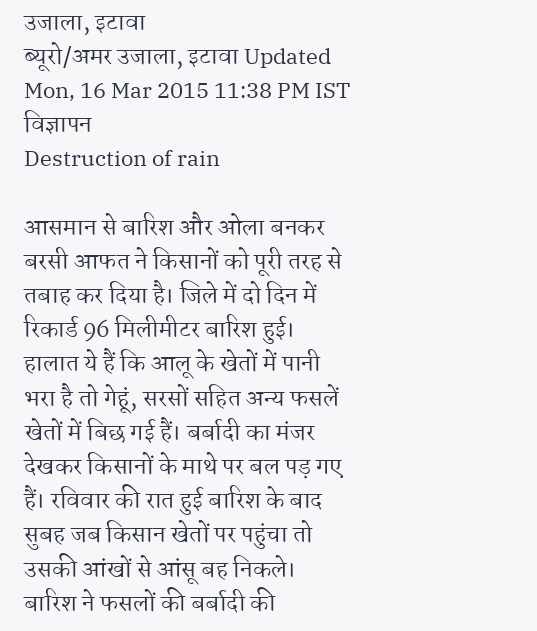उजाला, इटावा
ब्यूरो/अमर उजाला, इटावा Updated Mon, 16 Mar 2015 11:38 PM IST
विज्ञापन
Destruction of rain

आसमान से बारिश और ओला बनकर बरसी आफत ने किसानों को पूरी तरह से तबाह कर दिया है। जिले में दो दिन में रिकार्ड 96 मिलीमीटर बारिश हुई। हालात ये हैं कि आलू के खेतों में पानी भरा है तो गेहूं, सरसों सहित अन्य फसलें खेतों में बिछ गई हैं। बर्बादी का मंजर देखकर किसानों के माथे पर बल पड़ गए हैं। रविवार की रात हुई बारिश के बाद सुबह जब किसान खेतों पर पहुंचा तो उसकी आंखों से आंसू बह निकले। बारिश ने फसलों की बर्बादी की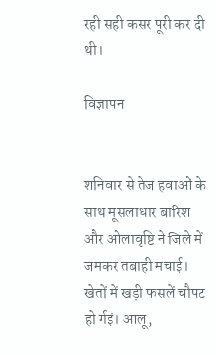रही सही कसर पूरी कर दी थी।

विज्ञापन


शनिवार से तेज हवाओं के साथ मूसलाधार बारिश और ओलावृष्टि ने जिले में जमकर तबाही मचाई। खेतों में खड़ी फसलें चौपट हो र्गइं। आलू,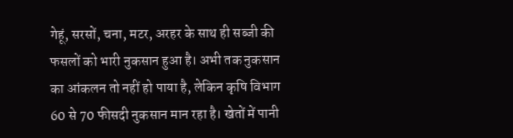गेहूं, सरसों, चना, मटर, अरहर के साथ ही सब्जी की फसलों को भारी नुकसान हुआ है। अभी तक नुकसान का आंकलन तो नहीं हो पाया है, लेकिन कृषि विभाग 60 से 70 फीसदी नुकसान मान रहा है। खेतों में पानी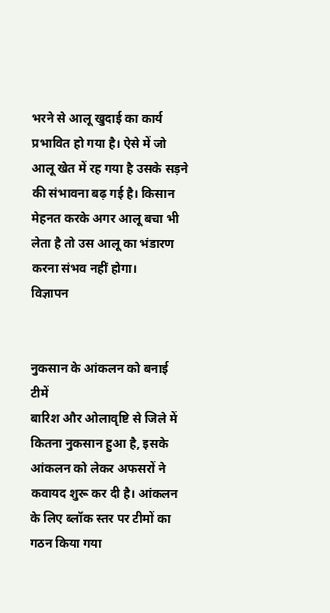भरने से आलू खुदाई का कार्य प्रभावित हो गया है। ऐसे में जो आलू खेत में रह गया है उसके सड़ने की संभावना बढ़ गई है। किसान मेहनत करके अगर आलू बचा भी लेता है तो उस आलू का भंडारण करना संभव नहीं होगा।
विज्ञापन


नुकसान के आंकलन को बनाई टीमें
बारिश और ओलावृष्टि से जिले में कितना नुकसान हुआ है, इसके आंकलन को लेकर अफसरों ने कवायद शुरू कर दी है। आंकलन के लिए ब्लॉक स्तर पर टीमों का गठन किया गया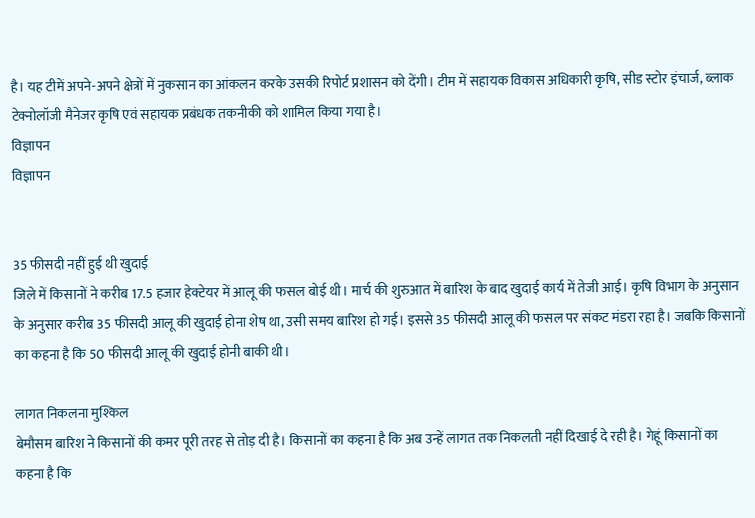है। यह टीमें अपने-अपने क्षेत्रों में नुकसान का आंकलन करके उसकी रिपोर्ट प्रशासन को देंगी। टीम में सहायक विकास अधिकारी कृषि, सीड स्टोर इंचार्ज, ब्लाक टेक्नोलॉजी मैनेजर कृषि एवं सहायक प्रबंधक तकनीकी को शामिल किया गया है।
विज्ञापन
विज्ञापन


35 फीसदी नहीं हुई थी खुदाई
जिले में किसानों ने करीब 17.5 हजार हेक्टेयर में आलू की फसल बोई थी। मार्च की शुरुआत में बारिश के बाद खुदाई कार्य में तेजी आई। कृषि विभाग के अनुसान के अनुसार करीब 35 फीसदी आलू की खुदाई होना शेष था, उसी समय बारिश हो गई। इससे 35 फीसदी आलू की फसल पर संकट मंडरा रहा है। जबकि किसानों का कहना है कि 50 फीसदी आलू की खुदाई होनी बाकी थी।

लागत निकलना मुश्किल
बेमौसम बारिश ने किसानों की कमर पूरी तरह से तोड़ दी है। किसानों का कहना है कि अब उन्हें लागत तक निकलती नहीं दिखाई दे रही है। गेहूं किसानों का कहना है कि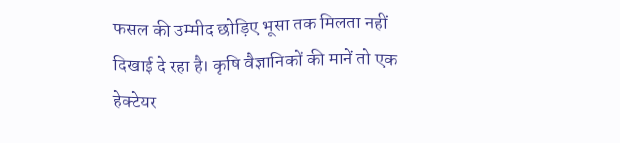फसल की उम्मीद छोड़िए भूसा तक मिलता नहीं दिखाई दे रहा है। कृषि वैज्ञानिकों की मानें तो एक हेक्टेयर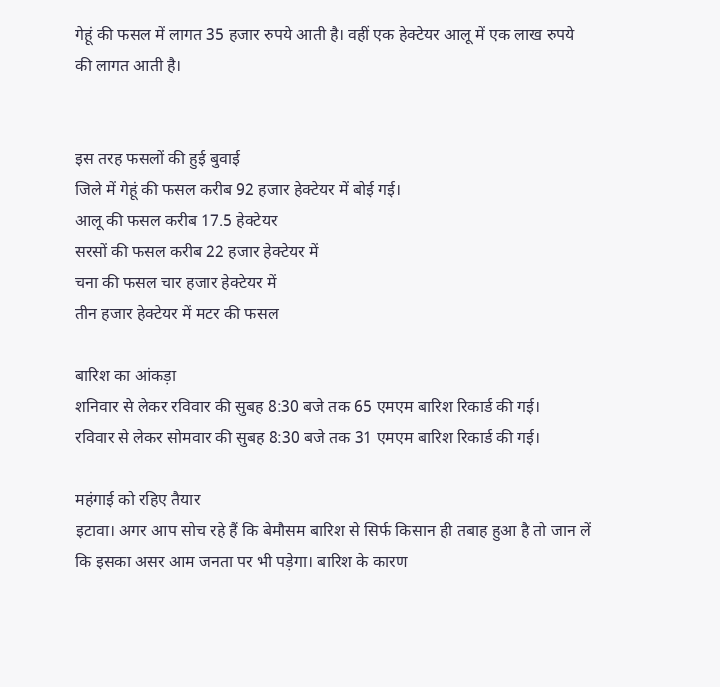गेहूं की फसल में लागत 35 हजार रुपये आती है। वहीं एक हेक्टेयर आलू में एक लाख रुपये की लागत आती है।


इस तरह फसलों की हुई बुवाई
जिले में गेहूं की फसल करीब 92 हजार हेक्टेयर में बोई गई।
आलू की फसल करीब 17.5 हेक्टेयर
सरसों की फसल करीब 22 हजार हेक्टेयर में
चना की फसल चार हजार हेक्टेयर में
तीन हजार हेक्टेयर में मटर की फसल

बारिश का आंकड़ा
शनिवार से लेकर रविवार की सुबह 8:30 बजे तक 65 एमएम बारिश रिकार्ड की गई।
रविवार से लेकर सोमवार की सुबह 8:30 बजे तक 31 एमएम बारिश रिकार्ड की गई।

महंगाई को रहिए तैयार
इटावा। अगर आप सोच रहे हैं कि बेमौसम बारिश से सिर्फ किसान ही तबाह हुआ है तो जान लें कि इसका असर आम जनता पर भी पड़ेगा। बारिश के कारण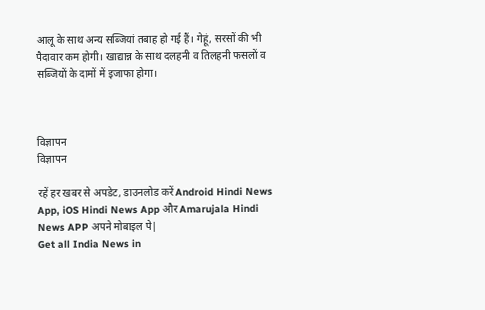आलू के साथ अन्य सब्जियां तबाह हो गई हैं। गेहूं, सरसों की भी पैदावार कम होगी। खाद्यान्न के साथ दलहनी व तिलहनी फसलों व सब्जियों के दामों में इजाफा होगा।



विज्ञापन
विज्ञापन

रहें हर खबर से अपडेट, डाउनलोड करें Android Hindi News App, iOS Hindi News App और Amarujala Hindi News APP अपने मोबाइल पे|
Get all India News in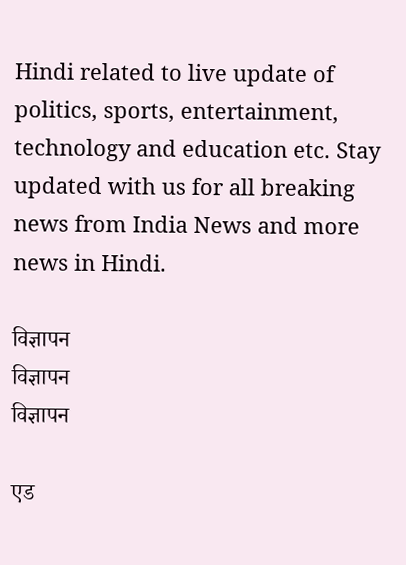Hindi related to live update of politics, sports, entertainment, technology and education etc. Stay updated with us for all breaking news from India News and more news in Hindi.

विज्ञापन
विज्ञापन
विज्ञापन

एड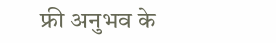फ्री अनुभव के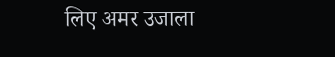लिए अमर उजाला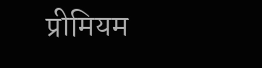प्रीमियम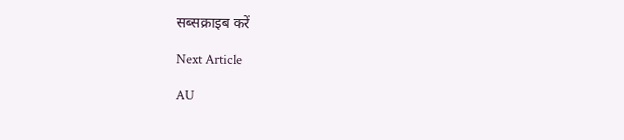सब्सक्राइब करें

Next Article

AU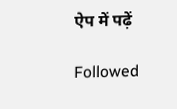ऐप में पढ़ें

Followed